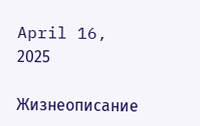April 16, 2025

Жизнеописание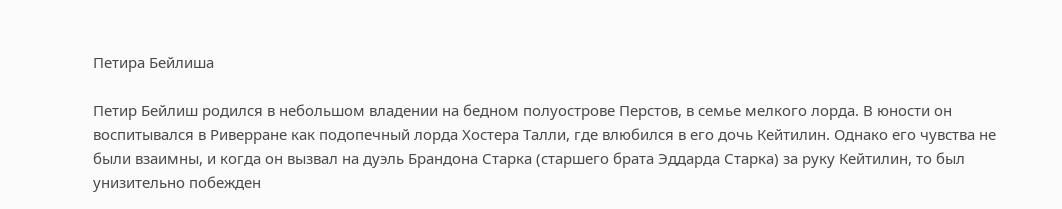Петира Бейлиша

Петир Бейлиш родился в небольшом владении на бедном полуострове Перстов, в семье мелкого лорда. В юности он воспитывался в Риверране как подопечный лорда Хостера Талли, где влюбился в его дочь Кейтилин. Однако его чувства не были взаимны, и когда он вызвал на дуэль Брандона Старка (старшего брата Эддарда Старка) за руку Кейтилин, то был унизительно побежден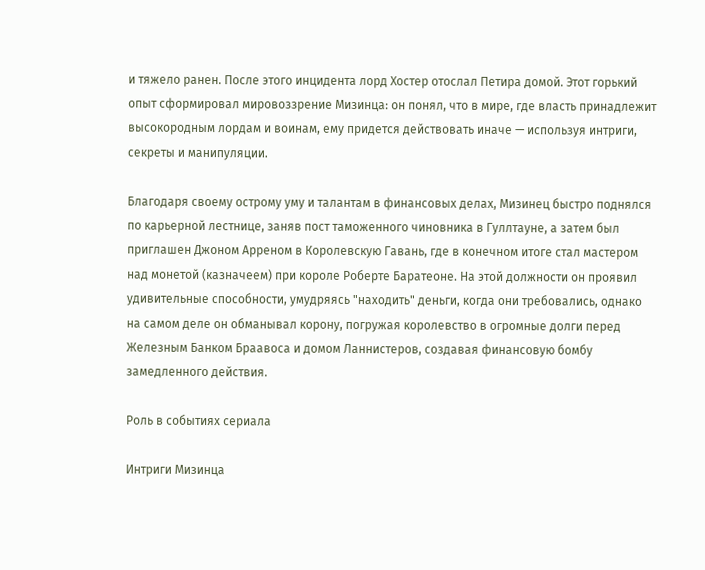и тяжело ранен. После этого инцидента лорд Хостер отослал Петира домой. Этот горький опыт сформировал мировоззрение Мизинца: он понял, что в мире, где власть принадлежит высокородным лордам и воинам, ему придется действовать иначе — используя интриги, секреты и манипуляции.

Благодаря своему острому уму и талантам в финансовых делах, Мизинец быстро поднялся по карьерной лестнице, заняв пост таможенного чиновника в Гуллтауне, а затем был приглашен Джоном Арреном в Королевскую Гавань, где в конечном итоге стал мастером над монетой (казначеем) при короле Роберте Баратеоне. На этой должности он проявил удивительные способности, умудряясь "находить" деньги, когда они требовались, однако на самом деле он обманывал корону, погружая королевство в огромные долги перед Железным Банком Браавоса и домом Ланнистеров, создавая финансовую бомбу замедленного действия.

Роль в событиях сериала

Интриги Мизинца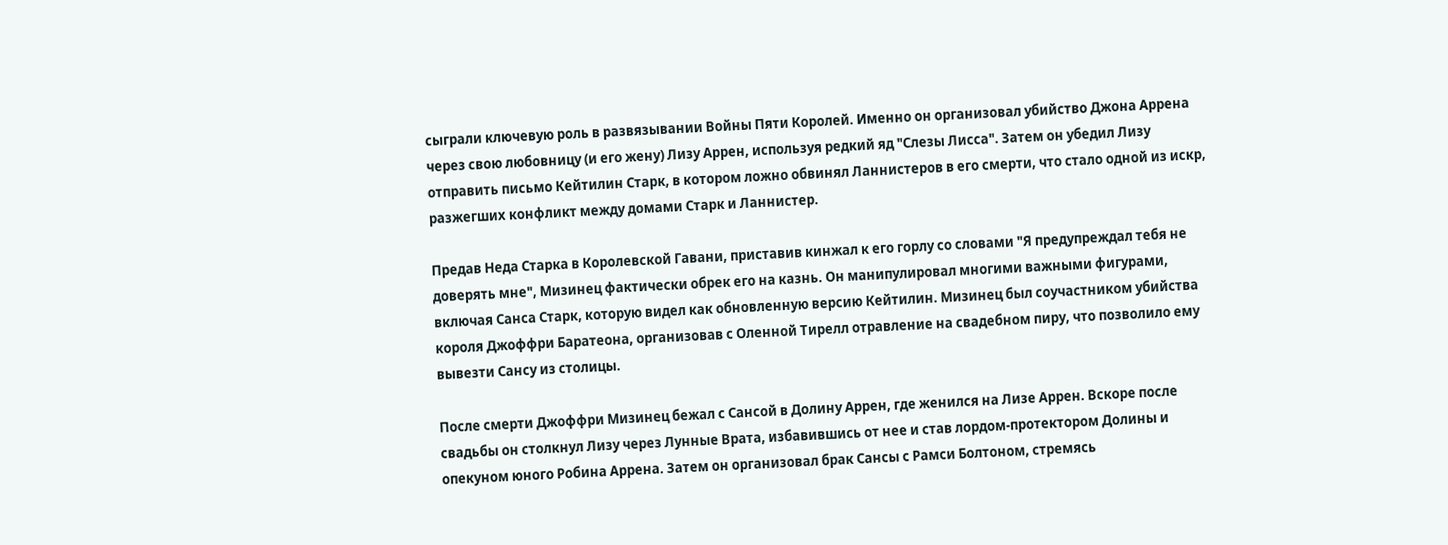сыграли ключевую роль в развязывании Войны Пяти Королей. Именно он организовал убийство Джона Аррена через свою любовницу (и его жену) Лизу Аррен, используя редкий яд "Слезы Лисса". Затем он убедил Лизу отправить письмо Кейтилин Старк, в котором ложно обвинял Ланнистеров в его смерти, что стало одной из искр, разжегших конфликт между домами Старк и Ланнистер.

Предав Неда Старка в Королевской Гавани, приставив кинжал к его горлу со словами "Я предупреждал тебя не доверять мне", Мизинец фактически обрек его на казнь. Он манипулировал многими важными фигурами, включая Санса Старк, которую видел как обновленную версию Кейтилин. Мизинец был соучастником убийства короля Джоффри Баратеона, организовав с Оленной Тирелл отравление на свадебном пиру, что позволило ему вывезти Сансу из столицы.

После смерти Джоффри Мизинец бежал с Сансой в Долину Аррен, где женился на Лизе Аррен. Вскоре после свадьбы он столкнул Лизу через Лунные Врата, избавившись от нее и став лордом-протектором Долины и опекуном юного Робина Аррена. Затем он организовал брак Сансы с Рамси Болтоном, стремясь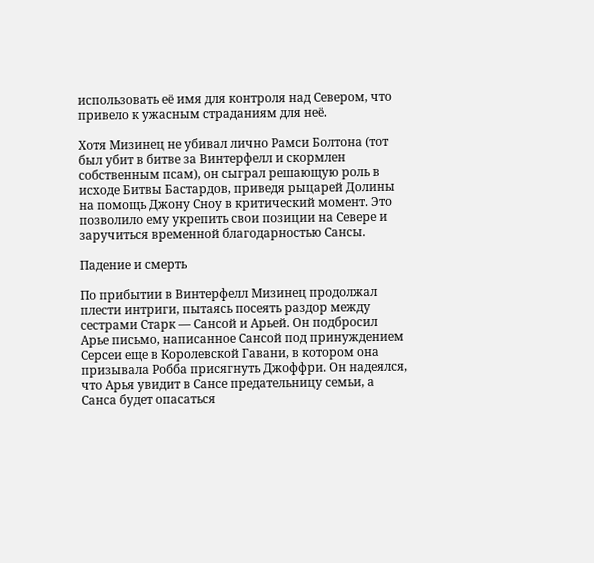использовать её имя для контроля над Севером, что привело к ужасным страданиям для неё.

Хотя Мизинец не убивал лично Рамси Болтона (тот был убит в битве за Винтерфелл и скормлен собственным псам), он сыграл решающую роль в исходе Битвы Бастардов, приведя рыцарей Долины на помощь Джону Сноу в критический момент. Это позволило ему укрепить свои позиции на Севере и заручиться временной благодарностью Сансы.

Падение и смерть

По прибытии в Винтерфелл Мизинец продолжал плести интриги, пытаясь посеять раздор между сестрами Старк — Сансой и Арьей. Он подбросил Арье письмо, написанное Сансой под принуждением Серсеи еще в Королевской Гавани, в котором она призывала Робба присягнуть Джоффри. Он надеялся, что Арья увидит в Сансе предательницу семьи, а Санса будет опасаться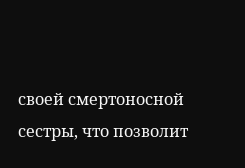своей смертоносной сестры, что позволит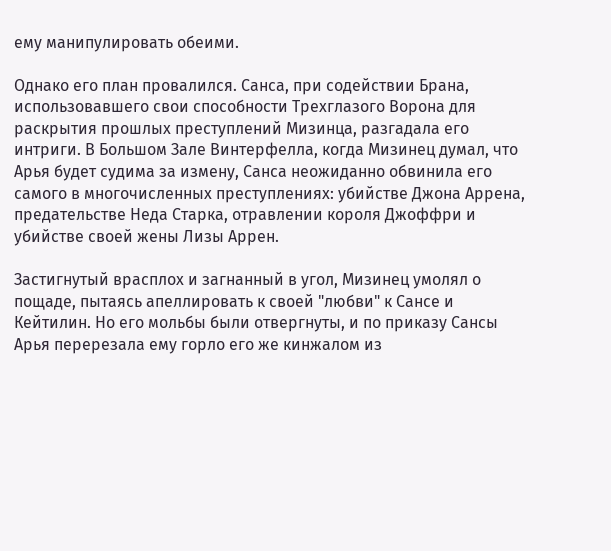ему манипулировать обеими.

Однако его план провалился. Санса, при содействии Брана, использовавшего свои способности Трехглазого Ворона для раскрытия прошлых преступлений Мизинца, разгадала его интриги. В Большом Зале Винтерфелла, когда Мизинец думал, что Арья будет судима за измену, Санса неожиданно обвинила его самого в многочисленных преступлениях: убийстве Джона Аррена, предательстве Неда Старка, отравлении короля Джоффри и убийстве своей жены Лизы Аррен.

Застигнутый врасплох и загнанный в угол, Мизинец умолял о пощаде, пытаясь апеллировать к своей "любви" к Сансе и Кейтилин. Но его мольбы были отвергнуты, и по приказу Сансы Арья перерезала ему горло его же кинжалом из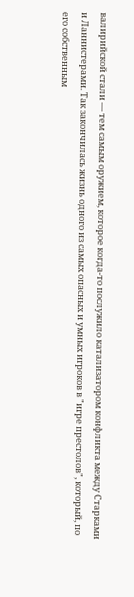валирийской стали — тем самым оружием, которое когда-то послужило катализатором конфликта между Старками и Ланнистерами. Так закончилась жизнь одного из самых опасных и умных игроков в "игре престолов", который, по его собственным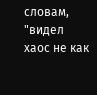словам, "видел хаос не как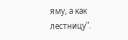яму, а как лестницу".